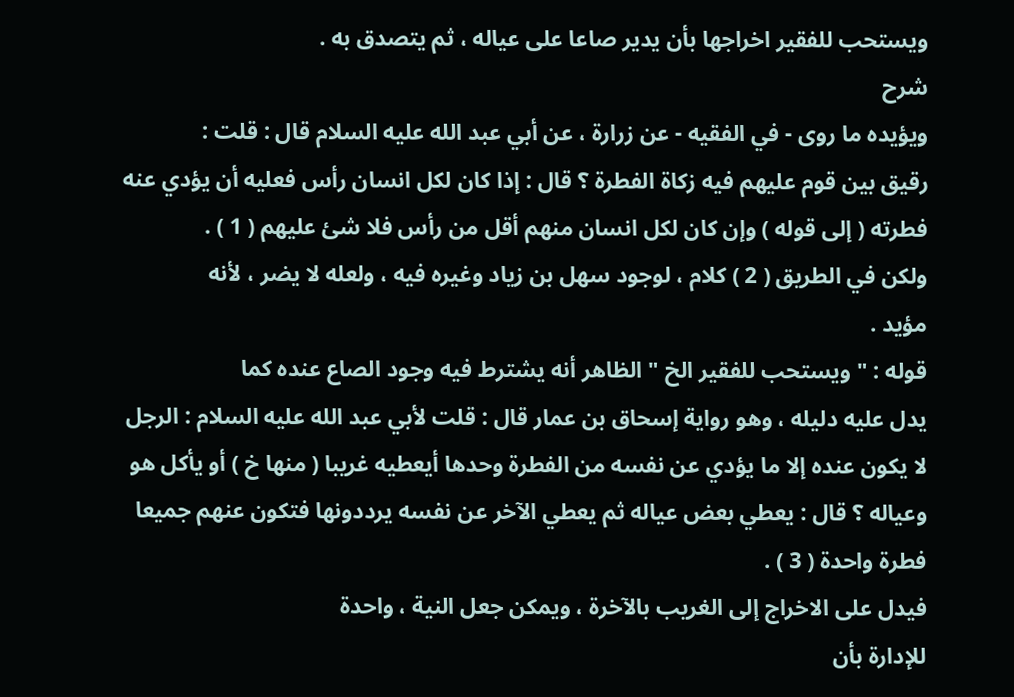ويستحب للفقير اخراجها بأن يدير صاعا على عياله ، ثم يتصدق به .
شرح
ويؤيده ما روى - في الفقيه - عن زرارة ، عن أبي عبد الله عليه السلام قال : قلت :
رقيق بين قوم عليهم فيه زكاة الفطرة ؟ قال : إذا كان لكل انسان رأس فعليه أن يؤدي عنه
فطرته ( إلى قوله ) وإن كان لكل انسان منهم أقل من رأس فلا شئ عليهم ( 1 ) .
ولكن في الطريق ( 2 ) كلام ، لوجود سهل بن زياد وغيره فيه ، ولعله لا يضر ، لأنه
مؤيد .
قوله : " ويستحب للفقير الخ " الظاهر أنه يشترط فيه وجود الصاع عنده كما
يدل عليه دليله ، وهو رواية إسحاق بن عمار قال : قلت لأبي عبد الله عليه السلام : الرجل
لا يكون عنده إلا ما يؤدي عن نفسه من الفطرة وحدها أيعطيه غريبا ( منها خ ) أو يأكل هو
وعياله ؟ قال : يعطي بعض عياله ثم يعطي الآخر عن نفسه يرددونها فتكون عنهم جميعا
فطرة واحدة ( 3 ) .
فيدل على الاخراج إلى الغريب بالآخرة ، ويمكن جعل النية ، واحدة
للإدارة بأن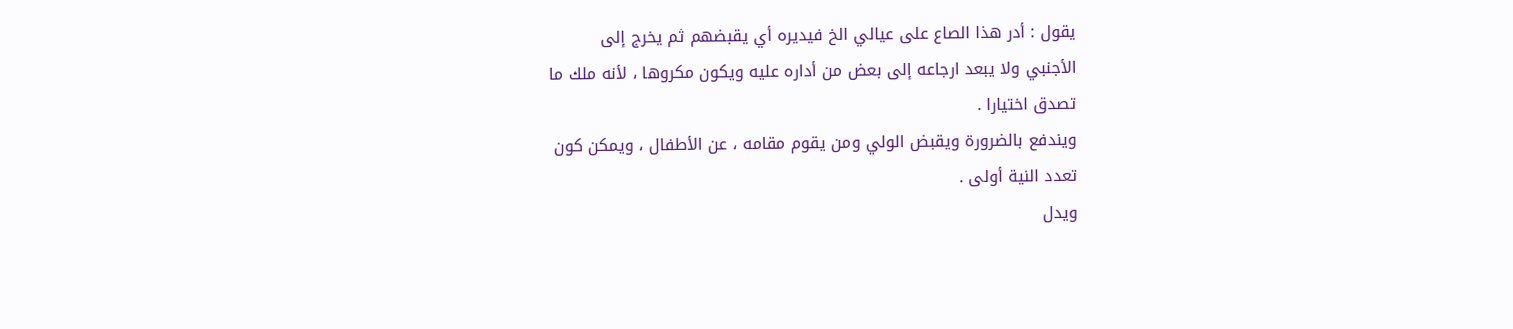يقول : أدر هذا الصاع على عيالي الخ فيديره أي يقبضهم ثم يخرج إلى
الأجنبي ولا يبعد ارجاعه إلى بعض من أداره عليه ويكون مكروها ، لأنه ملك ما
تصدق اختيارا .
ويندفع بالضرورة ويقبض الولي ومن يقوم مقامه ، عن الأطفال ، ويمكن كون
تعدد النية أولى .
ويدل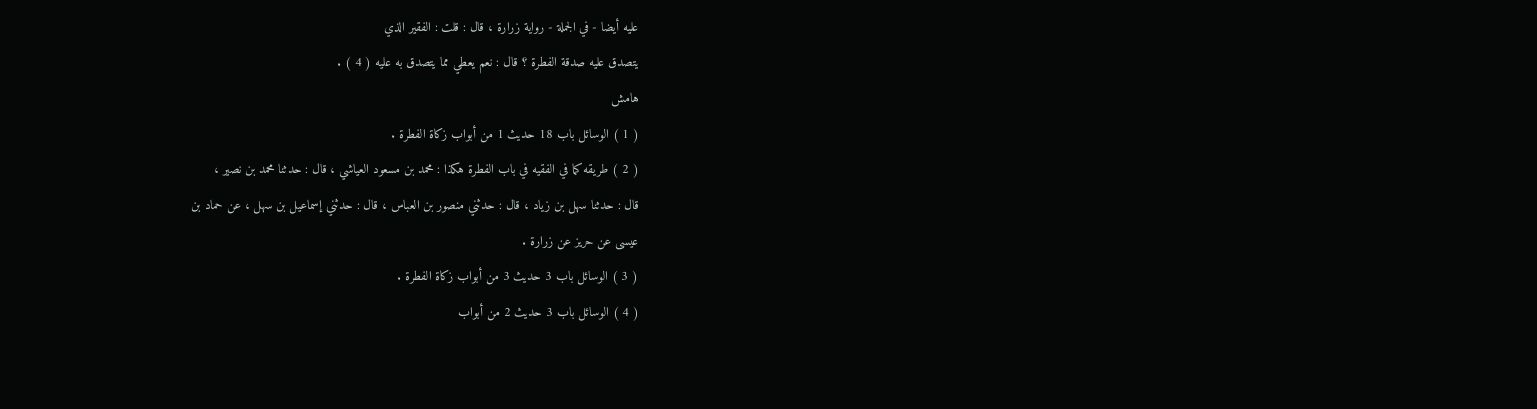عليه أيضا - في الجملة - رواية زرارة ، قال : قلت : الفقير الذي
يتصدق عليه صدقة الفطرة ؟ قال : نعم يعطي مما يتصدق به عليه ( 4 ) .
هامش
( 1 ) الوسائل باب 18 حديث 1 من أبواب زكاة الفطرة .
( 2 ) طريقه كما في الفقيه في باب الفطرة هكذا : محمد بن مسعود العياشي ، قال : حدثنا محمد بن نصير ،
قال : حدثنا سهل بن زياد ، قال : حدثني منصور بن العباس ، قال : حدثني إسماعيل بن سهل ، عن حماد بن
عيسى عن حريز عن زرارة .
( 3 ) الوسائل باب 3 حديث 3 من أبواب زكاة الفطرة .
( 4 ) الوسائل باب 3 حديث 2 من أبواب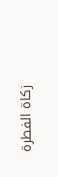زكاة الفطرة